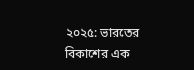২০২৫: ভারতের বিকাশের এক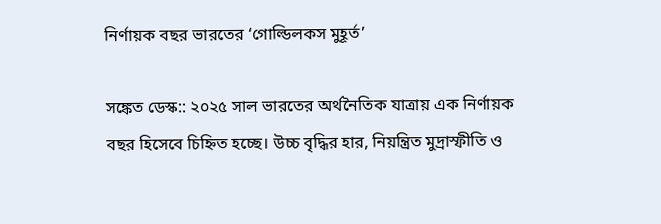নির্ণায়ক বছর ভারতের ‘গোল্ডিলকস মুহূর্ত’

সঙ্কেত ডেস্ক:: ২০২৫ সাল ভারতের অর্থনৈতিক যাত্রায় এক নির্ণায়ক বছর হিসেবে চিহ্নিত হচ্ছে। উচ্চ বৃদ্ধির হার, নিয়ন্ত্রিত মুদ্রাস্ফীতি ও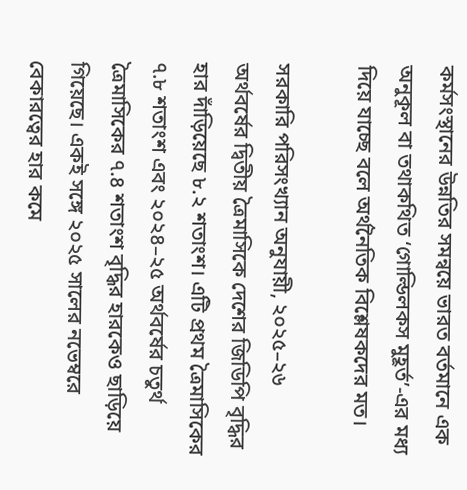কর্মসংস্থানের উন্নতির সমন্বয়ে ভারত বর্তমানে এক অনুকূল বা তথাকথিত ‘গোল্ডিলকস মুহূর্ত’-এর মধ্য দিয়ে যাচ্ছে বলে অর্থনৈতিক বিশ্লেষকদের মত।

সরকারি পরিসংখ্যান অনুযায়ী, ২০২৫–২৬ অর্থবর্ষের দ্বিতীয় ত্রৈমাসিকে দেশের জিডিপি বৃদ্ধির হার দাঁড়িয়েছে ৮.২ শতাংশ। এটি প্রথম ত্রৈমাসিকের ৭.৮ শতাংশ এবং ২০২৪–২৫ অর্থবর্ষের চতুর্থ ত্রৈমাসিকের ৭.৪ শতাংশ বৃদ্ধির হারকেও ছাড়িয়ে গিয়েছে। একই সঙ্গে ২০২৫ সালের নভেম্বরে বেকারত্বের হার কমে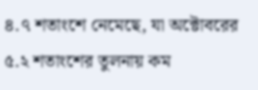৪.৭ শতাংশে নেমেছে, যা অক্টোবরের ৫.২ শতাংশের তুলনায় কম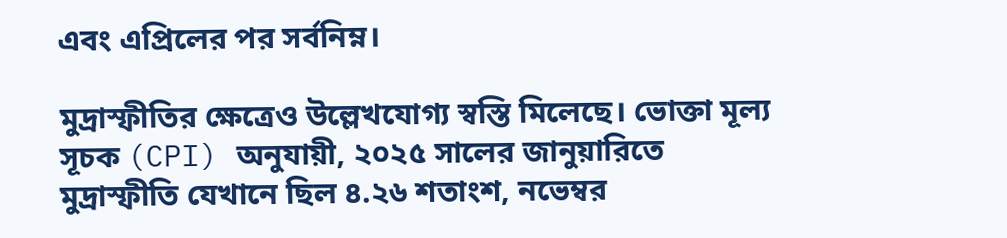এবং এপ্রিলের পর সর্বনিম্ন।

মুদ্রাস্ফীতির ক্ষেত্রেও উল্লেখযোগ্য স্বস্তি মিলেছে। ভোক্তা মূল্য সূচক (CPI) অনুযায়ী, ২০২৫ সালের জানুয়ারিতে মুদ্রাস্ফীতি যেখানে ছিল ৪.২৬ শতাংশ, নভেম্বর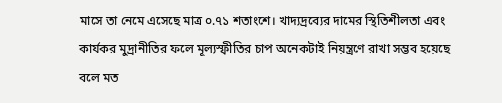মাসে তা নেমে এসেছে মাত্র ০.৭১ শতাংশে। খাদ্যদ্রব্যের দামের স্থিতিশীলতা এবং কার্যকর মুদ্রানীতির ফলে মূল্যস্ফীতির চাপ অনেকটাই নিয়ন্ত্রণে রাখা সম্ভব হয়েছে বলে মত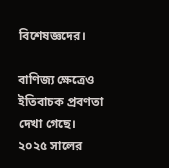বিশেষজ্ঞদের।

বাণিজ্য ক্ষেত্রেও ইতিবাচক প্রবণতা দেখা গেছে। ২০২৫ সালের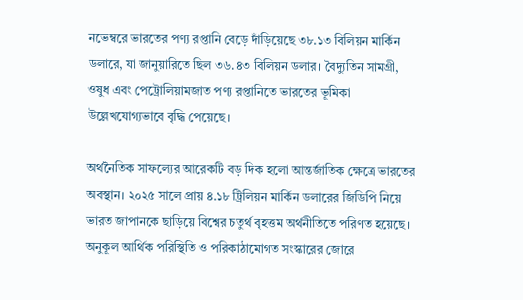নভেম্বরে ভারতের পণ্য রপ্তানি বেড়ে দাঁড়িয়েছে ৩৮.১৩ বিলিয়ন মার্কিন ডলারে, যা জানুয়ারিতে ছিল ৩৬.৪৩ বিলিয়ন ডলার। বৈদ্যুতিন সামগ্রী, ওষুধ এবং পেট্রোলিয়ামজাত পণ্য রপ্তানিতে ভারতের ভূমিকা উল্লেখযোগ্যভাবে বৃদ্ধি পেয়েছে।

অর্থনৈতিক সাফল্যের আরেকটি বড় দিক হলো আন্তর্জাতিক ক্ষেত্রে ভারতের অবস্থান। ২০২৫ সালে প্রায় ৪.১৮ ট্রিলিয়ন মার্কিন ডলারের জিডিপি নিয়ে ভারত জাপানকে ছাড়িয়ে বিশ্বের চতুর্থ বৃহত্তম অর্থনীতিতে পরিণত হয়েছে। অনুকূল আর্থিক পরিস্থিতি ও পরিকাঠামোগত সংস্কারের জোরে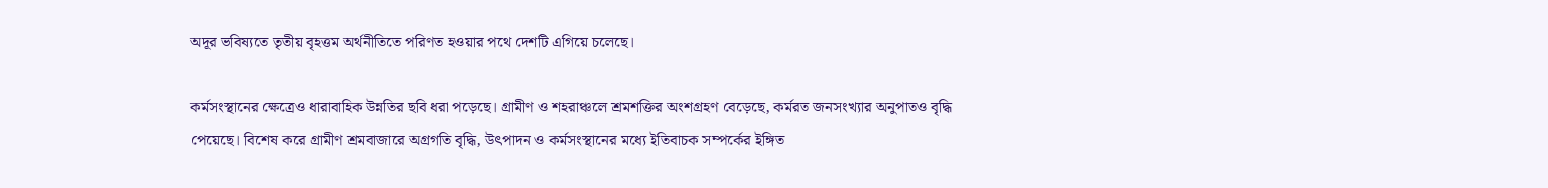অদূর ভবিষ্যতে তৃতীয় বৃহত্তম অর্থনীতিতে পরিণত হওয়ার পথে দেশটি এগিয়ে চলেছে।

কর্মসংস্থানের ক্ষেত্রেও ধারাবাহিক উন্নতির ছবি ধরা পড়েছে। গ্রামীণ ও শহরাঞ্চলে শ্রমশক্তির অংশগ্রহণ বেড়েছে, কর্মরত জনসংখ্যার অনুপাতও বৃদ্ধি পেয়েছে। বিশেষ করে গ্রামীণ শ্রমবাজারে অগ্রগতি বৃদ্ধি, উৎপাদন ও কর্মসংস্থানের মধ্যে ইতিবাচক সম্পর্কের ইঙ্গিত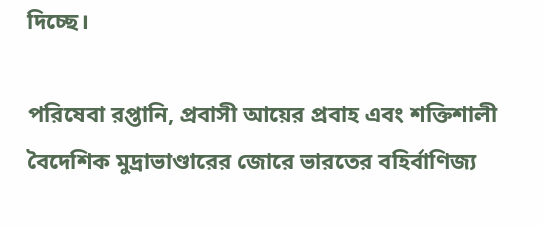দিচ্ছে।

পরিষেবা রপ্তানি, প্রবাসী আয়ের প্রবাহ এবং শক্তিশালী বৈদেশিক মুদ্রাভাণ্ডারের জোরে ভারতের বহির্বাণিজ্য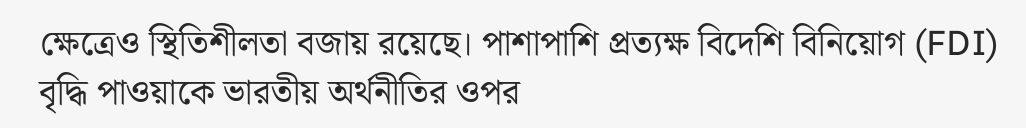ক্ষেত্রেও স্থিতিশীলতা বজায় রয়েছে। পাশাপাশি প্রত্যক্ষ বিদেশি বিনিয়োগ (FDI) বৃদ্ধি পাওয়াকে ভারতীয় অর্থনীতির ওপর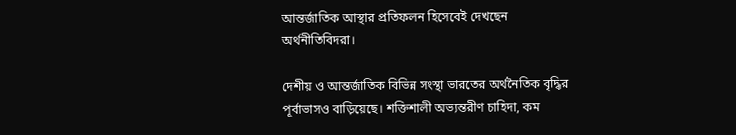আন্তর্জাতিক আস্থার প্রতিফলন হিসেবেই দেখছেন অর্থনীতিবিদরা।

দেশীয় ও আন্তর্জাতিক বিভিন্ন সংস্থা ভারতের অর্থনৈতিক বৃদ্ধির পূর্বাভাসও বাড়িয়েছে। শক্তিশালী অভ্যন্তরীণ চাহিদা, কম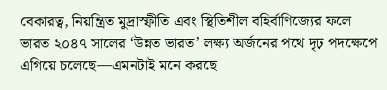বেকারত্ব, নিয়ন্ত্রিত মুদ্রাস্ফীতি এবং স্থিতিশীল বহির্বাণিজ্যের ফলে ভারত ২০৪৭ সালের ‘উন্নত ভারত’ লক্ষ্য অর্জনের পথে দৃঢ় পদক্ষেপে এগিয়ে চলেছে—এমনটাই মনে করছে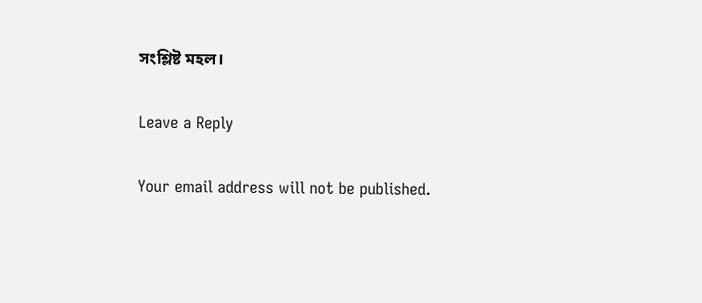সংশ্লিষ্ট মহল।

Leave a Reply

Your email address will not be published.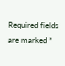Required fields are marked *